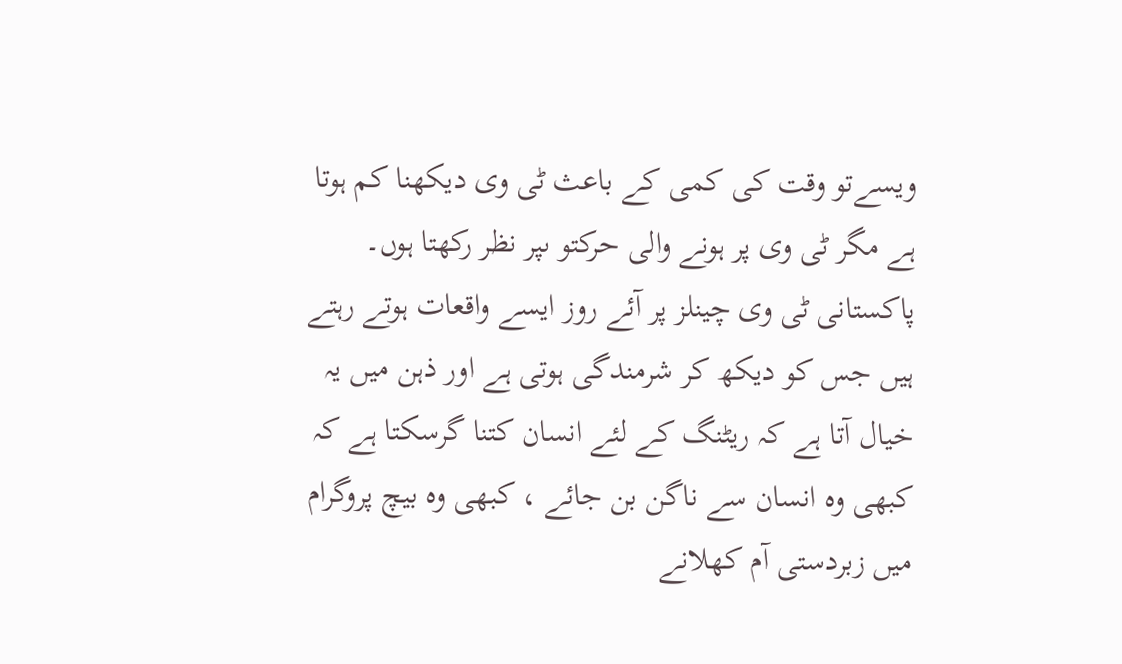ویسےتو وقت کی کمی کے باعث ٹی وی دیکھنا کم ہوتا ہے مگر ٹی وی پر ہونے والی حرکتو ںپر نظر رکھتا ہوں۔
پاکستانی ٹی وی چینلز پر آئے روز ایسے واقعات ہوتے رہتے ہیں جس کو دیکھ کر شرمندگی ہوتی ہے اور ذہن میں یہ خیال آتا ہے کہ ریٹنگ کے لئے انسان کتنا گرسکتا ہے کہ کبھی وہ انسان سے ناگن بن جائے ، کبھی وہ بیچ پروگرام میں زبردستی آم کھلانے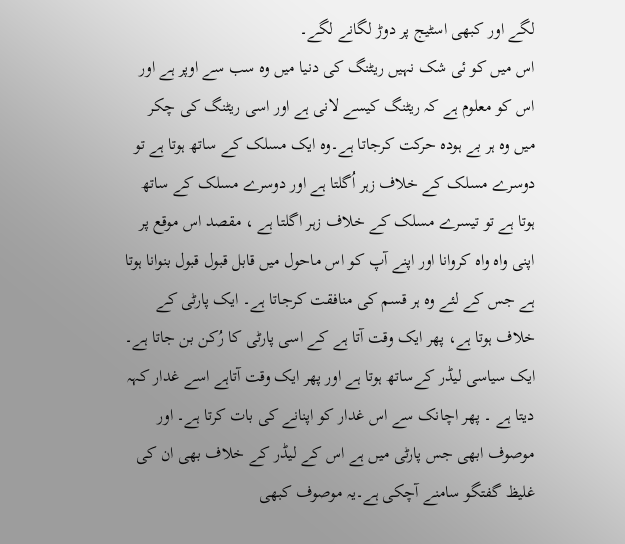لگے اور کبھی اسٹیج پر دوڑ لگانے لگے۔
اس میں کو ئی شک نہیں ریٹنگ کی دنیا میں وہ سب سے اوپر ہے اور اس کو معلوم ہے کہ ریٹنگ کیسے لانی ہے اور اسی ریٹنگ کی چکر میں وہ ہر بے ہودہ حرکت کرجاتا ہے۔وہ ایک مسلک کے ساتھ ہوتا ہے تو دوسرے مسلک کے خلاف زہر اُگلتا ہے اور دوسرے مسلک کے ساتھ ہوتا ہے تو تیسرے مسلک کے خلاف زہر اگلتا ہے ، مقصد اس موقع پر اپنی واہ واہ کروانا اور اپنے آپ کو اس ماحول میں قابل قبول قبول بنوانا ہوتا ہے جس کے لئے وہ ہر قسم کی منافقت کرجاتا ہے۔ ایک پارٹی کے خلاف ہوتا ہے، پھر ایک وقت آتا ہے کے اسی پارٹی کا رُکن بن جاتا ہے۔
ایک سیاسی لیڈر کےساتھ ہوتا ہے اور پھر ایک وقت آتاہے اسے غدار کہہ دیتا ہے ۔ پھر اچانک سے اس غدار کو اپنانے کی بات کرتا ہے۔ اور موصوف ابھی جس پارٹی میں ہے اس کے لیڈر کے خلاف بھی ان کی غلیظ گفتگو سامنے آچکی ہے۔یہ موصوف کبھی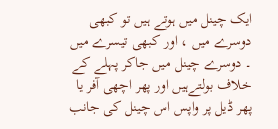ایک چینل میں ہوتے ہیں تو کبھی دوسرے میں ، اور کبھی تیسرے میں ۔ دوسرے چینل میں جاکر پہلے کے خلاف بولتےہیں اور پھر اچھی آفر یا پھر ڈیل پر واپس اس چینل کی جانب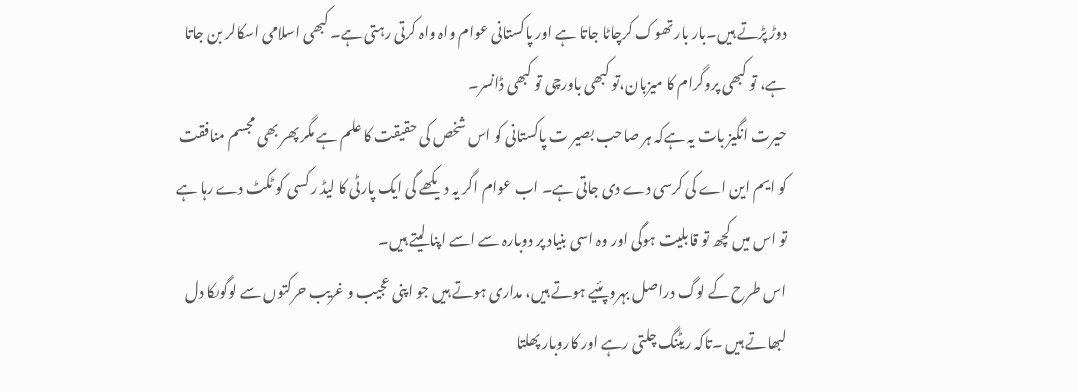دوڑ پڑتے ہیں۔بار بار تھوک کرچاٹا جاتا ہے اور پاکستانی عوام واہ واہ کرتی رہتی ہے۔ کبھی اسلامی اسکالر بن جاتا ہے، تو کبھی پروگرام کا میزبان،تو کبھی باورچی تو کبھی ڈانسر۔
حیرت انگیز بات یہ ہےکہ ہر صاحب بصیر ت پاکستانی کو اس شخص کی حقیقت کا علم ہے مگر پھر بھی مجسم منافقت کو ایم این اے کی کرسی دے دی جاتی ہے۔ اب عوام اگر یہ دیکھے گی ایک پارٹی کا لیڈ ر کسی کو ٹکٹ دے رہا ہے تو اس میں کچھ تو قابلیت ہوگی اور وہ اسی بنیاد پر دوبارہ سے اسے اپنا لیتے ہیں۔
اس طرح کے لوگ دراصل بہروپئیے ہوتے ہیں، مداری ہوتے ہیں جو اپنی عجیب و غریب حرکتوں سے لوگوںکا دل لبھاتے ہیں ۔تاکہ ریٹنگ چلتی رہے اور کاروبار پھلتا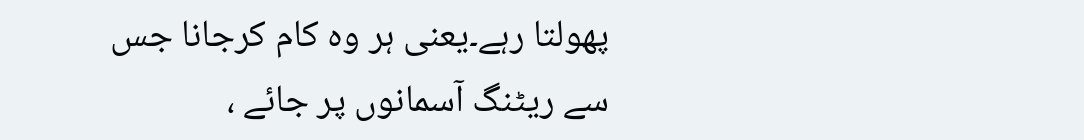پھولتا رہے۔یعنی ہر وہ کام کرجانا جس سے ریٹنگ آسمانوں پر جائے ،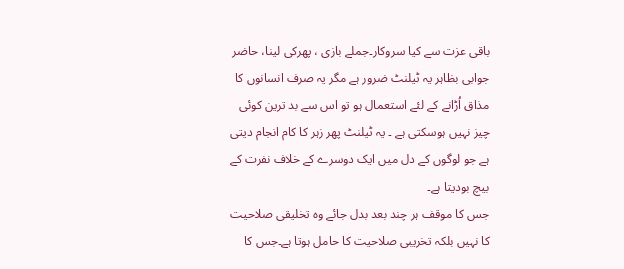باقی عزت سے کیا سروکار۔جملے بازی ، پھرکی لینا، حاضر جوابی بظاہر یہ ٹیلنٹ ضرور ہے مگر یہ صرف انسانوں کا مذاق اُڑانے کے لئے استعمال ہو تو اس سے بد ترین کوئی چیز نہیں ہوسکتی ہے ۔ یہ ٹیلنٹ پھر زہر کا کام انجام دیتی ہے جو لوگوں کے دل میں ایک دوسرے کے خلاف نفرت کے بیچ بودیتا ہے۔
جس کا موقف ہر چند بعد بدل جائے وہ تخلیقی صلاحیت کا نہیں بلکہ تخریبی صلاحیت کا حامل ہوتا ہے۔جس کا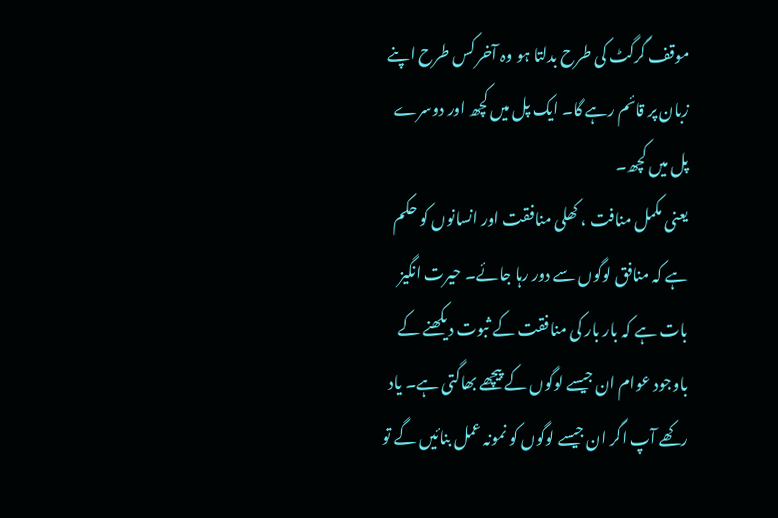موقف گرگٹ کی طرح بدلتا ہو وہ آخر کس طرح اپنے زبان پر قائم رہے گا۔ ایک پل میں کچھ اور دوسرے پل میں کچھ۔
یعنی مکمل منافت ، کھلی منافقت اور انسانوں کو حکم ہے کہ منافق لوگوں سے دور رہا جائے۔ حیرت انگیز بات ہے کہ بار بار کی منافقت کے ثبوت دیکھنے کے باوجود عوام ان جیسے لوگوں کے پیچھے بھاگتی ہے۔ یاد رکھے آپ اگر ان جیسے لوگوں کو نمونہ عمل بنائیں گے تو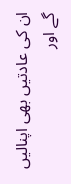ان کی عادتیں بھی اپنالیں گے اور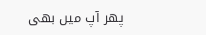پھر آپ میں بھی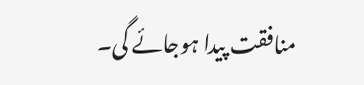منافقت پیدا ہوجائے گی۔